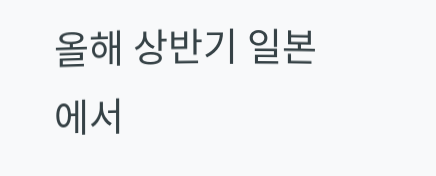올해 상반기 일본에서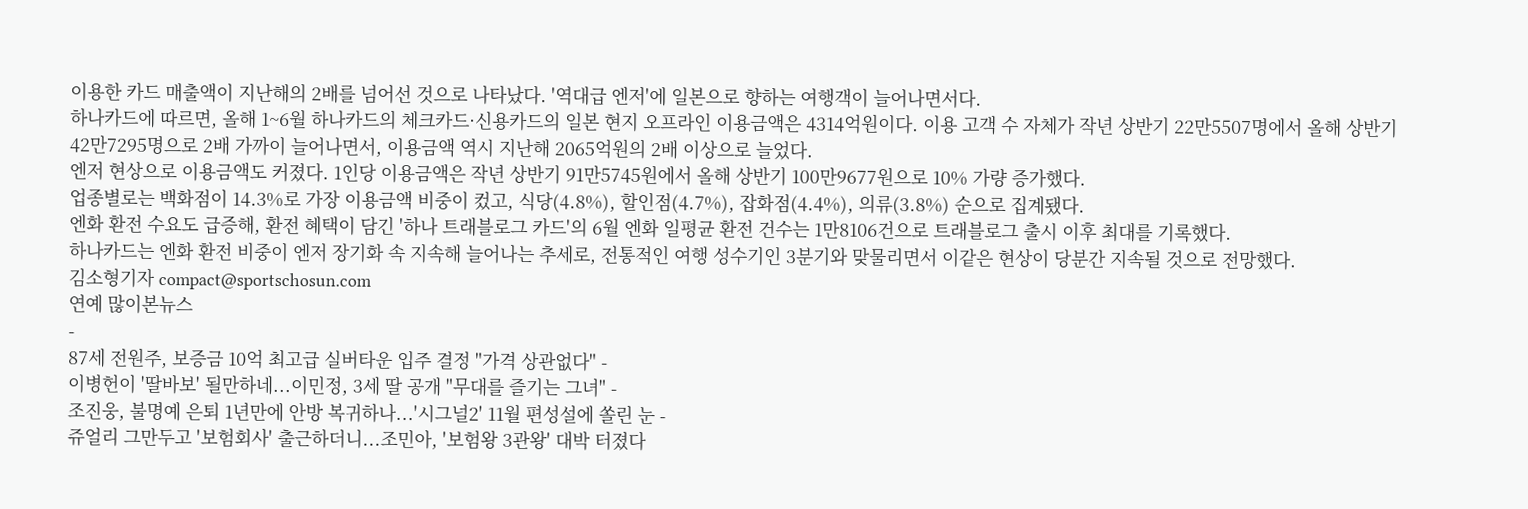이용한 카드 매출액이 지난해의 2배를 넘어선 것으로 나타났다. '역대급 엔저'에 일본으로 향하는 여행객이 늘어나면서다.
하나카드에 따르면, 올해 1~6월 하나카드의 체크카드·신용카드의 일본 현지 오프라인 이용금액은 4314억원이다. 이용 고객 수 자체가 작년 상반기 22만5507명에서 올해 상반기 42만7295명으로 2배 가까이 늘어나면서, 이용금액 역시 지난해 2065억원의 2배 이상으로 늘었다.
엔저 현상으로 이용금액도 커졌다. 1인당 이용금액은 작년 상반기 91만5745원에서 올해 상반기 100만9677원으로 10% 가량 증가했다.
업종별로는 백화점이 14.3%로 가장 이용금액 비중이 컸고, 식당(4.8%), 할인점(4.7%), 잡화점(4.4%), 의류(3.8%) 순으로 집계됐다.
엔화 환전 수요도 급증해, 환전 혜택이 담긴 '하나 트래블로그 카드'의 6월 엔화 일평균 환전 건수는 1만8106건으로 트래블로그 출시 이후 최대를 기록했다.
하나카드는 엔화 환전 비중이 엔저 장기화 속 지속해 늘어나는 추세로, 전통적인 여행 성수기인 3분기와 맞물리면서 이같은 현상이 당분간 지속될 것으로 전망했다.
김소형기자 compact@sportschosun.com
연예 많이본뉴스
-
87세 전원주, 보증금 10억 최고급 실버타운 입주 결정 "가격 상관없다" -
이병헌이 '딸바보' 될만하네...이민정, 3세 딸 공개 "무대를 즐기는 그녀" -
조진웅, 불명예 은퇴 1년만에 안방 복귀하나...'시그널2' 11월 편성설에 쏠린 눈 -
쥬얼리 그만두고 '보험회사' 출근하더니...조민아, '보험왕 3관왕' 대박 터졌다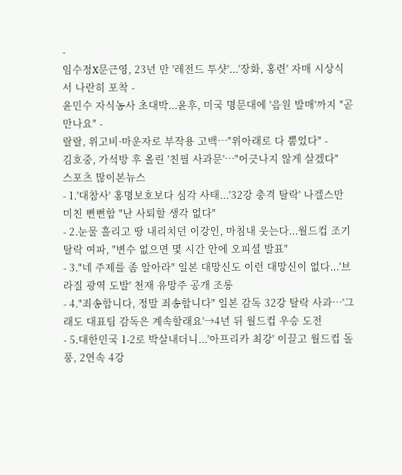-
임수정X문근영, 23년 만 '레전드 투샷'...'장화, 홍련' 자매 시상식서 나란히 포착 -
윤민수 자식농사 초대박...윤후, 미국 명문대에 '음원 발매'까지 "곧 만나요" -
랄랄, 위고비·마운자로 부작용 고백…"위아래로 다 뿜었다" -
김호중, 가석방 후 올린 '친필 사과문'…"어긋나지 않게 살겠다"
스포츠 많이본뉴스
- 1.'대참사' 홍명보호보다 심각 사태...'32강 충격 탈락' 나겔스만 미친 뻔뻔함 "난 사퇴할 생각 없다"
- 2.눈물 흘리고 땅 내리치던 이강인, 마침내 웃는다...월드컵 조기탈락 여파, "변수 없으면 몇 시간 안에 오피셜 발표"
- 3."네 주제를 좀 알아라" 일본 대망신도 이런 대망신이 없다...'브라질 광역 도발' 천재 유망주 공개 조롱
- 4."죄송합니다, 정말 죄송합니다" 일본 감독 32강 탈락 사과…'그래도 대표팀 감독은 계속할래요'→4년 뒤 월드컵 우승 도전
- 5.대한민국 1-2로 박살내더니...'아프리카 최강' 이끌고 월드컵 돌풍, 2연속 4강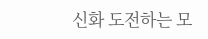신화 도전하는 모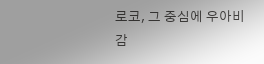로코, 그 중심에 우아비 감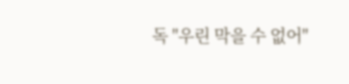독 "우린 막을 수 없어"